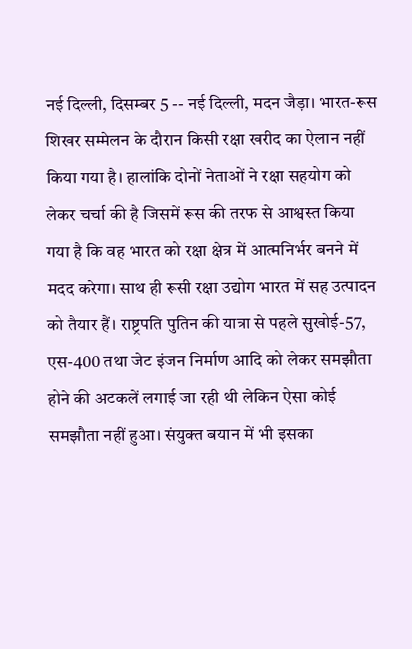नई दिल्ली, दिसम्बर 5 -- नई दिल्ली, मदन जैड़ा। भारत-रूस शिखर सम्मेलन के दौरान किसी रक्षा खरीद का ऐलान नहीं किया गया है। हालांकि दोनों नेताओं ने रक्षा सहयोग को लेकर चर्चा की है जिसमें रूस की तरफ से आश्वस्त किया गया है कि वह भारत को रक्षा क्षेत्र में आत्मनिर्भर बनने में मदद करेगा। साथ ही रूसी रक्षा उद्योग भारत में सह उत्पादन को तैयार हैं। राष्ट्रपति पुतिन की यात्रा से पहले सुखोई-57, एस-400 तथा जेट इंजन निर्माण आदि को लेकर समझौता होने की अटकलें लगाई जा रही थी लेकिन ऐसा कोई समझौता नहीं हुआ। संयुक्त बयान में भी इसका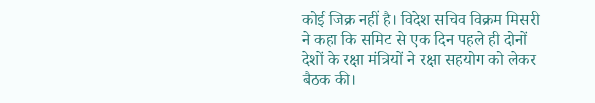कोई जिक्र नहीं है। विदेश सचिव विक्रम मिसरी ने कहा कि समिट से एक दिन पहले ही दोनों देशों के रक्षा मंत्रियों ने रक्षा सहयोग को लेकर बैठक की।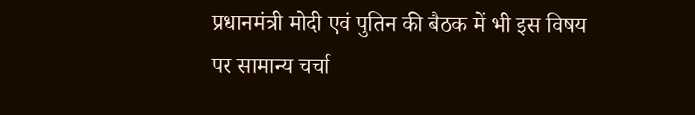प्रधानमंत्री मोदी एवं पुतिन की बैठक में भी इस विषय पर सामान्य चर्चा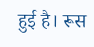हुई है। रूस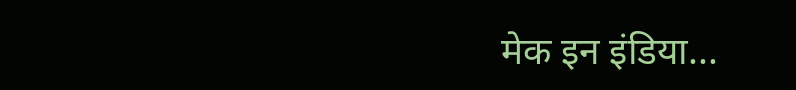मेक इन इंडिया...